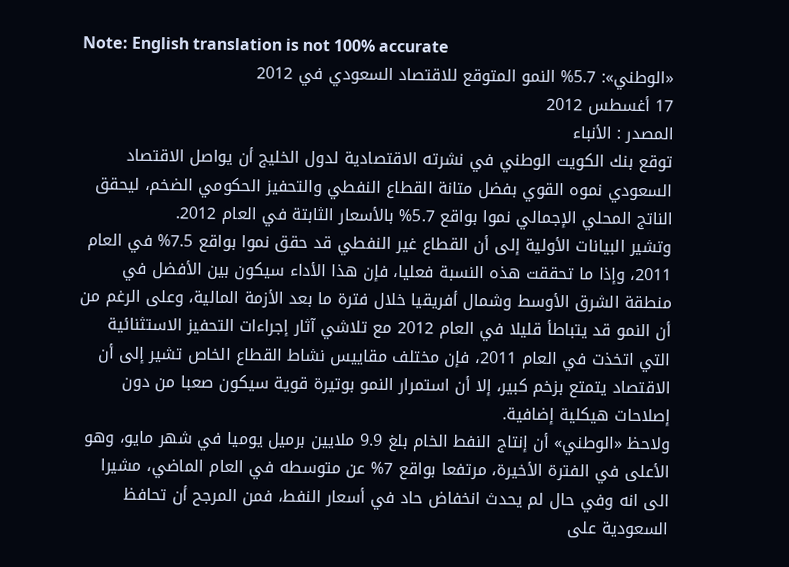Note: English translation is not 100% accurate
«الوطني»: 5.7% النمو المتوقع للاقتصاد السعودي في 2012
17 أغسطس 2012
المصدر : الأنباء
توقع بنك الكويت الوطني في نشرته الاقتصادية لدول الخليج أن يواصل الاقتصاد السعودي نموه القوي بفضل متانة القطاع النفطي والتحفيز الحكومي الضخم، ليحقق الناتج المحلي الإجمالي نموا بواقع 5.7% بالأسعار الثابتة في العام 2012.
وتشير البيانات الأولية إلى أن القطاع غير النفطي قد حقق نموا بواقع 7.5% في العام 2011، وإذا ما تحققت هذه النسبة فعليا، فإن هذا الأداء سيكون بين الأفضل في منطقة الشرق الأوسط وشمال أفريقيا خلال فترة ما بعد الأزمة المالية، وعلى الرغم من أن النمو قد يتباطأ قليلا في العام 2012 مع تلاشي آثار إجراءات التحفيز الاستثنائية التي اتخذت في العام 2011، فإن مختلف مقاييس نشاط القطاع الخاص تشير إلى أن الاقتصاد يتمتع بزخم كبير، إلا أن استمرار النمو بوتيرة قوية سيكون صعبا من دون إصلاحات هيكلية إضافية.
ولاحظ «الوطني» أن إنتاج النفط الخام بلغ 9.9 ملايين برميل يوميا في شهر مايو، وهو الأعلى في الفترة الأخيرة، مرتفعا بواقع 7% عن متوسطه في العام الماضي، مشيرا الى انه وفي حال لم يحدث انخفاض حاد في أسعار النفط، فمن المرجح أن تحافظ السعودية على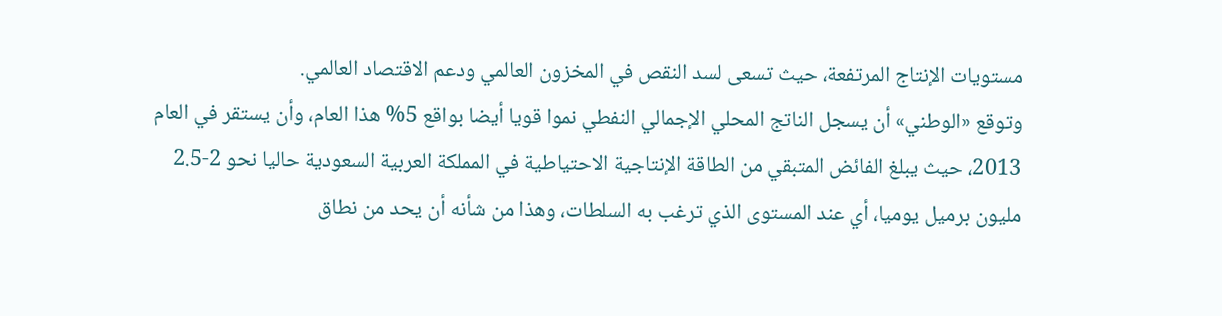مستويات الإنتاج المرتفعة، حيث تسعى لسد النقص في المخزون العالمي ودعم الاقتصاد العالمي.
وتوقع «الوطني» أن يسجل الناتج المحلي الإجمالي النفطي نموا قويا أيضا بواقع 5% هذا العام، وأن يستقر في العام 2013، حيث يبلغ الفائض المتبقي من الطاقة الإنتاجية الاحتياطية في المملكة العربية السعودية حاليا نحو 2-2.5 مليون برميل يوميا، أي عند المستوى الذي ترغب به السلطات، وهذا من شأنه أن يحد من نطاق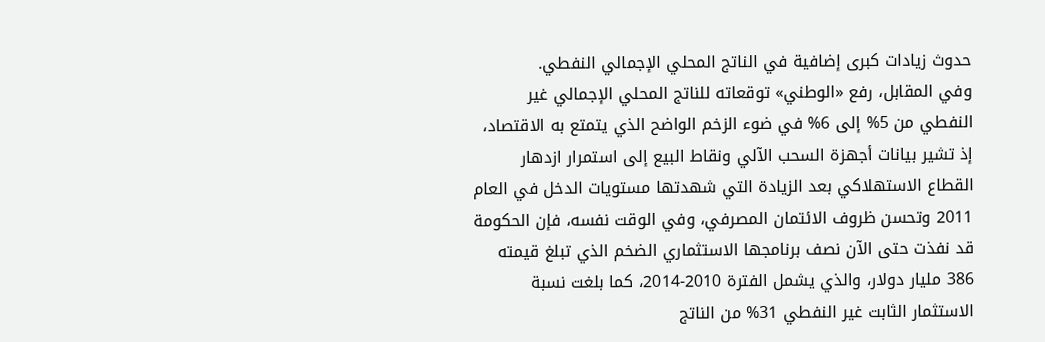حدوث زيادات كبرى إضافية في الناتج المحلي الإجمالي النفطي.
وفي المقابل، رفع «الوطني» توقعاته للناتج المحلي الإجمالي غير النفطي من 5% إلى 6% في ضوء الزخم الواضح الذي يتمتع به الاقتصاد، إذ تشير بيانات أجهزة السحب الآلي ونقاط البيع إلى استمرار ازدهار القطاع الاستهلاكي بعد الزيادة التي شهدتها مستويات الدخل في العام 2011 وتحسن ظروف الائتمان المصرفي، وفي الوقت نفسه، فإن الحكومة قد نفذت حتى الآن نصف برنامجها الاستثماري الضخم الذي تبلغ قيمته 386 مليار دولار، والذي يشمل الفترة 2010-2014، كما بلغت نسبة الاستثمار الثابت غير النفطي 31% من الناتج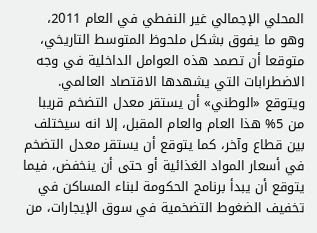المحلي الإجمالي غير النفطي في العام 2011، وهو ما يفوق بشكل ملحوظ المتوسط التاريخي، متوقعا أن تصمد هذه العوامل الداخلية في وجه الاضطرابات التي يشهدها الاقتصاد العالمي.
ويتوقع «الوطني» أن يستقر معدل التضخم قريبا من 5% هذا العام والعام المقبل، إلا انه سيختلف بين قطاع وآخر، كما يتوقع أن يستقر معدل التضخم في أسعار المواد الغذائية أو حتى أن ينخفض، فيما يتوقع أن يبدأ برنامج الحكومة لبناء المساكن في تخفيف الضغوط التضخمية في سوق الإيجارات، من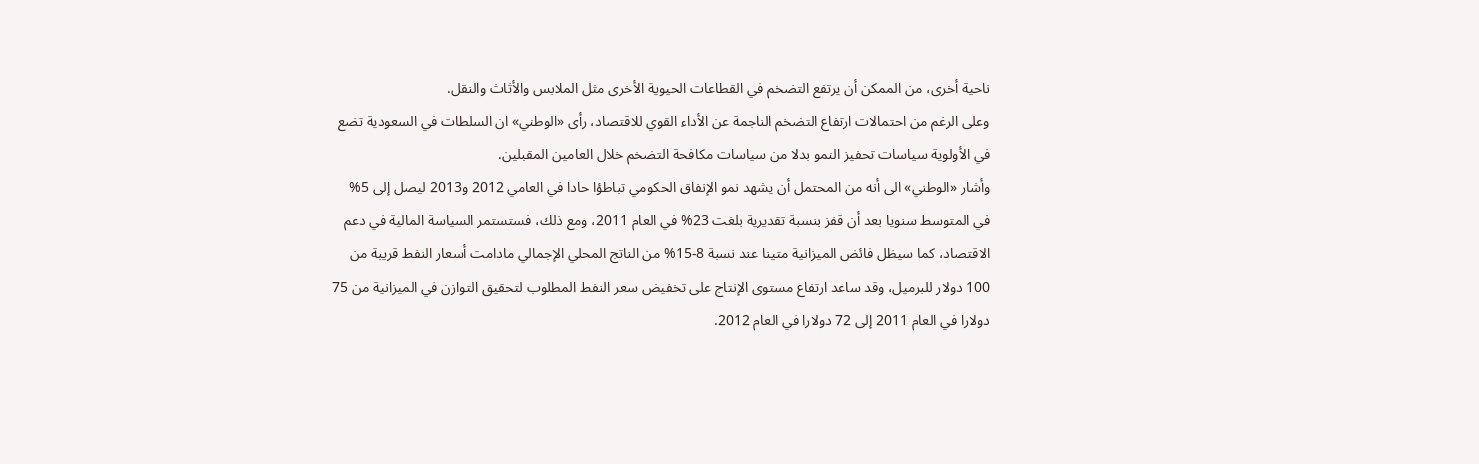ناحية أخرى، من الممكن أن يرتفع التضخم في القطاعات الحيوية الأخرى مثل الملابس والأثاث والنقل.
وعلى الرغم من احتمالات ارتفاع التضخم الناجمة عن الأداء القوي للاقتصاد، رأى «الوطني» ان السلطات في السعودية تضع في الأولوية سياسات تحفيز النمو بدلا من سياسات مكافحة التضخم خلال العامين المقبلين.
وأشار «الوطني» الى أنه من المحتمل أن يشهد نمو الإنفاق الحكومي تباطؤا حادا في العامي 2012 و2013 ليصل إلى 5% في المتوسط سنويا بعد أن قفز بنسبة تقديرية بلغت 23% في العام 2011، ومع ذلك، فستستمر السياسة المالية في دعم الاقتصاد، كما سيظل فائض الميزانية متينا عند نسبة 8-15% من الناتج المحلي الإجمالي مادامت أسعار النفط قريبة من 100 دولار للبرميل، وقد ساعد ارتفاع مستوى الإنتاج على تخفيض سعر النفط المطلوب لتحقيق التوازن في الميزانية من 75 دولارا في العام 2011 إلى 72 دولارا في العام 2012.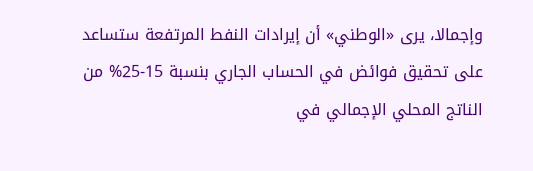وإجمالا، يرى «الوطني» أن إيرادات النفط المرتفعة ستساعد على تحقيق فوائض في الحساب الجاري بنسبة 15-25% من الناتج المحلي الإجمالي في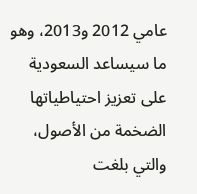عامي 2012 و2013، وهو ما سيساعد السعودية على تعزيز احتياطياتها الضخمة من الأصول، والتي بلغت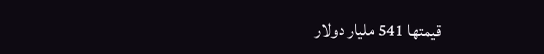قيمتها 541 مليار دولار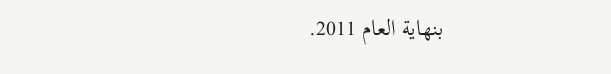بنهاية العام 2011.